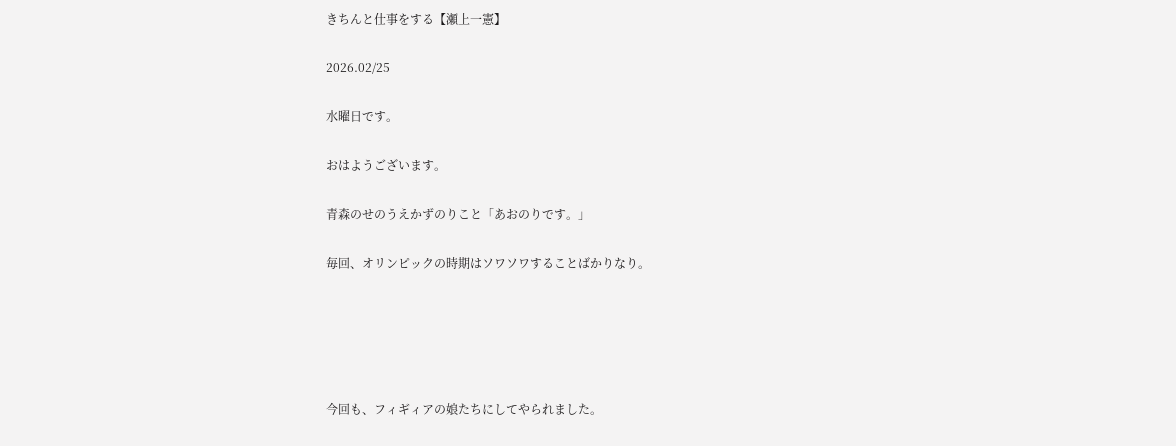きちんと仕事をする【瀬上一憲】

2026.02/25

水曜日です。

おはようございます。

青森のせのうえかずのりこと「あおのりです。」

毎回、オリンピックの時期はソワソワすることばかりなり。





今回も、フィギィアの娘たちにしてやられました。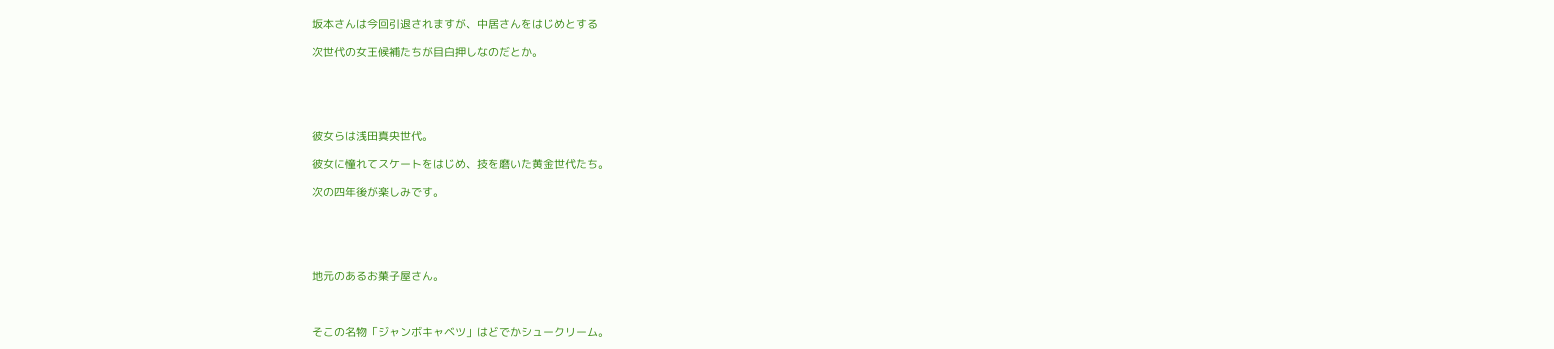坂本さんは今回引退されますが、中居さんをはじめとする

次世代の女王候補たちが目白押しなのだとか。





彼女らは浅田真央世代。

彼女に憧れてスケートをはじめ、技を磨いた黄金世代たち。

次の四年後が楽しみです。





地元のあるお菓子屋さん。



そこの名物「ジャンボキャベツ」はどでかシュークリーム。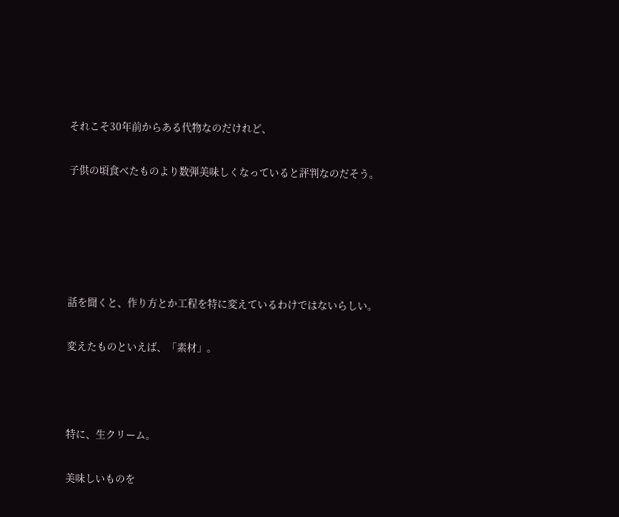それこそ30年前からある代物なのだけれど、

子供の頃食べたものより数弾美味しくなっていると評判なのだそう。





話を聞くと、作り方とか工程を特に変えているわけではないらしい。

変えたものといえば、「素材」。



特に、生クリーム。

美味しいものを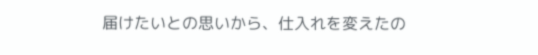届けたいとの思いから、仕入れを変えたの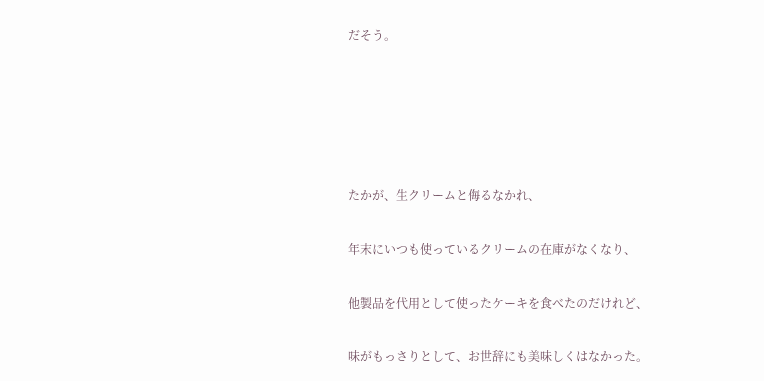だそう。





たかが、生クリームと侮るなかれ、

年末にいつも使っているクリームの在庫がなくなり、

他製品を代用として使ったケーキを食べたのだけれど、

味がもっさりとして、お世辞にも美味しくはなかった。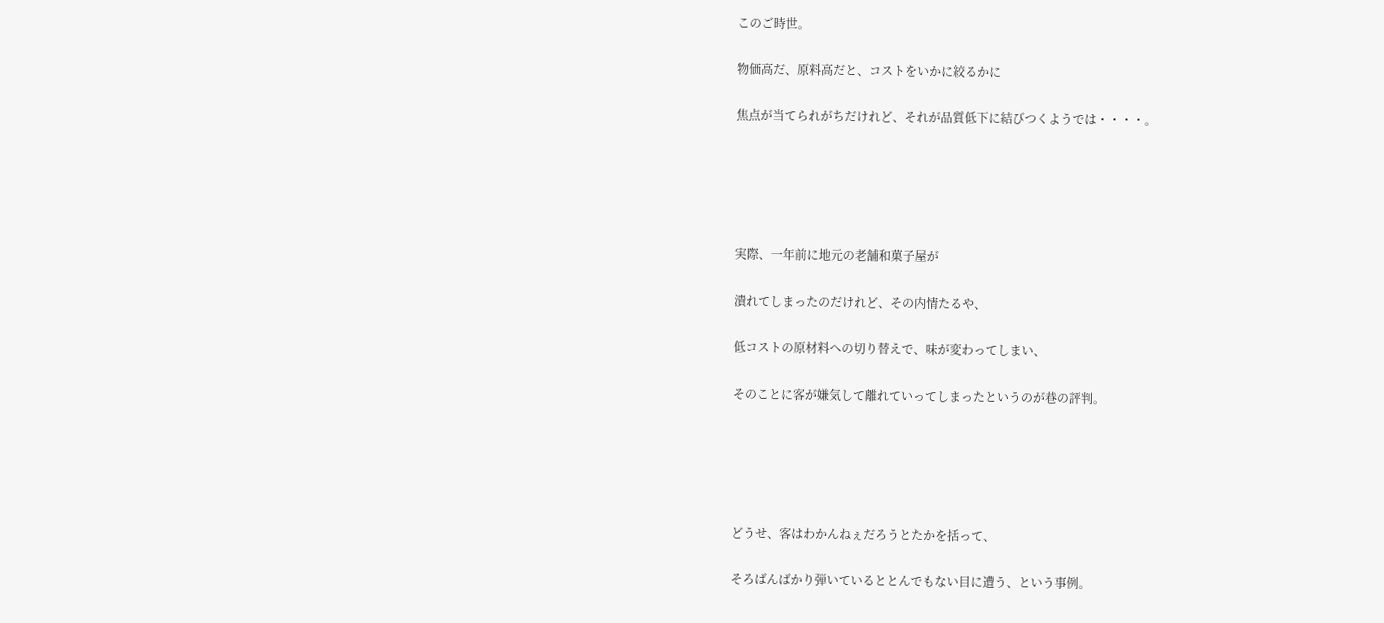このご時世。

物価高だ、原料高だと、コストをいかに絞るかに

焦点が当てられがちだけれど、それが品質低下に結びつくようでは・・・・。





実際、一年前に地元の老舗和菓子屋が

潰れてしまったのだけれど、その内情たるや、

低コストの原材料への切り替えで、味が変わってしまい、

そのことに客が嫌気して離れていってしまったというのが巷の評判。





どうせ、客はわかんねぇだろうとたかを括って、

そろばんばかり弾いているととんでもない目に遭う、という事例。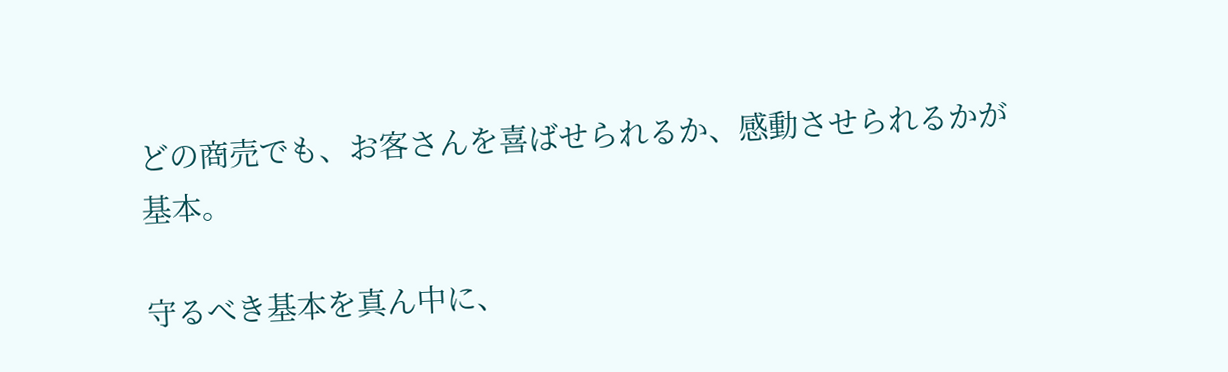どの商売でも、お客さんを喜ばせられるか、感動させられるかが基本。

守るべき基本を真ん中に、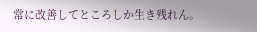常に改善してところしか生き残れん。